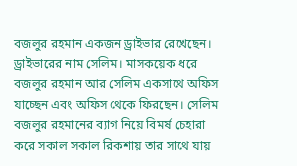বজলুর রহমান একজন ড্রাইভার রেখেছেন। ড্রাইভারের নাম সেলিম। মাসকয়েক ধরে বজলুর রহমান আর সেলিম একসাথে অফিস যাচ্ছেন এবং অফিস থেকে ফিরছেন। সেলিম বজলুর রহমানের ব্যাগ নিয়ে বিমর্ষ চেহারা করে সকাল সকাল রিকশায় তার সাথে যায়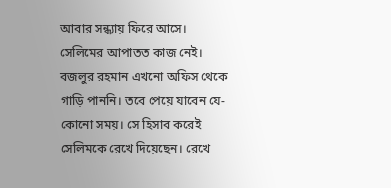আবার সন্ধ্যায় ফিরে আসে। সেলিমের আপাতত কাজ নেই। বজলুর রহমান এখনো অফিস থেকে গাড়ি পাননি। তবে পেয়ে যাবেন যে-কোনো সময়। সে হিসাব করেই সেলিমকে রেখে দিয়েছেন। রেখে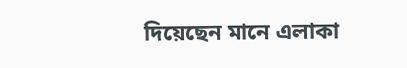দিয়েছেন মানে এলাকা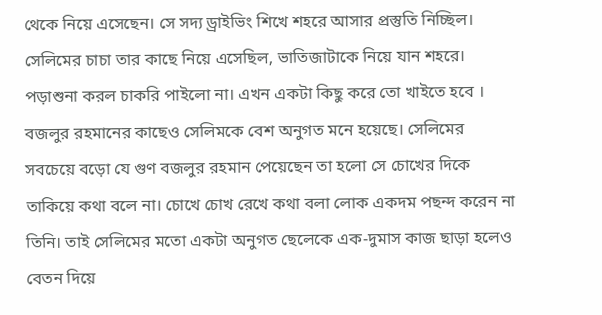থেকে নিয়ে এসেছেন। সে সদ্য ড্রাইভিং শিখে শহরে আসার প্রস্তুতি নিচ্ছিল। সেলিমের চাচা তার কাছে নিয়ে এসেছিল, ভাতিজাটাকে নিয়ে যান শহরে। পড়াশুনা করল চাকরি পাইলো না। এখন একটা কিছু করে তো খাইতে হবে । বজলুর রহমানের কাছেও সেলিমকে বেশ অনুগত মনে হয়েছে। সেলিমের সবচেয়ে বড়ো যে গুণ বজলুর রহমান পেয়েছেন তা হলো সে চোখের দিকে তাকিয়ে কথা বলে না। চোখে চোখ রেখে কথা বলা লোক একদম পছন্দ করেন না তিনি। তাই সেলিমের মতো একটা অনুগত ছেলেকে এক-দুমাস কাজ ছাড়া হলেও বেতন দিয়ে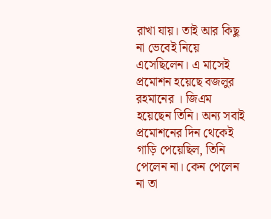রাখা যায়। তাই আর কিছু না ভেবেই নিয়ে এসেছিলেন। এ মাসেই প্রমোশন হয়েছে বজলুর রহমানের । জিএম হয়েছেন তিনি। অন্য সবাই প্রমোশনের দিন থেকেই গাড়ি পেয়েছিল, তিনি পেলেন না। কেন পেলেন না তা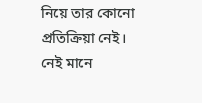নিয়ে তার কোনো প্রতিক্রিয়া নেই। নেই মানে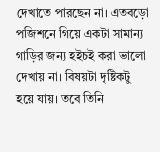দেখাতে পারছেন না। এতবড়ো পজিশনে গিয়ে একটা সামান্য গাড়ির জন্য হইচই করা ভালো দেখায় না। বিষয়টা দৃষ্টিকটু হয়ে যায়। তবে তিনি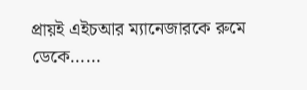প্রায়ই এইচআর ম্যানেজারকে রুমে ডেকে……